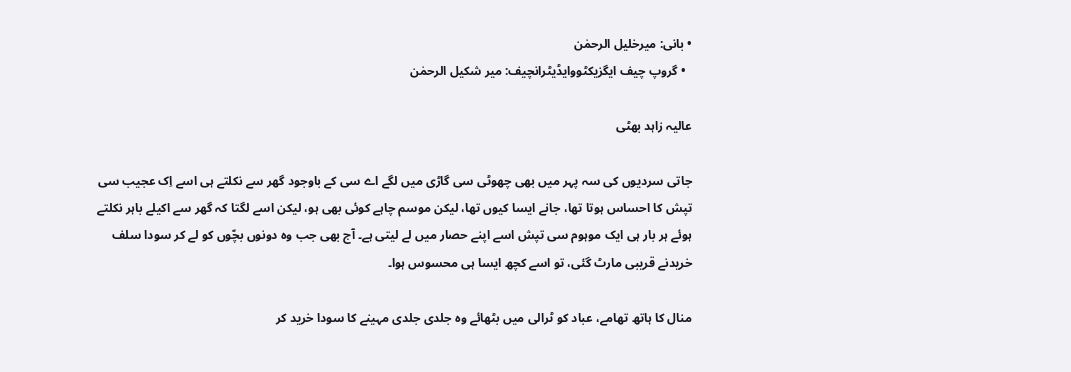• بانی: میرخلیل الرحمٰن
  • گروپ چیف ایگزیکٹووایڈیٹرانچیف: میر شکیل الرحمٰن

عالیہ زاہد بھٹی

جاتی سردیوں کی سہ پہر میں بھی چھوٹی سی گاڑی میں لگے اے سی کے باوجود گھر سے نکلتے ہی اسے اِک عجیب سی تپش کا احساس ہوتا تھا، جانے ایسا کیوں تھا، لیکن موسم چاہے کوئی بھی ہو، لیکن اسے لگتا کہ گھر سے اکیلے باہر نکلتے ہوئے ہر بار ہی ایک موہوم سی تپش اسے اپنے حصار میں لے لیتی ہے۔ آج بھی جب وہ دونوں بچّوں کو لے کر سودا سلف خریدنے قریبی مارٹ گئی، تو اسے کچھ ایسا ہی محسوس ہوا۔

منال کا ہاتھ تھامے، عباد کو ٹرالی میں بٹھائے وہ جلدی جلدی مہینے کا سودا خرید کر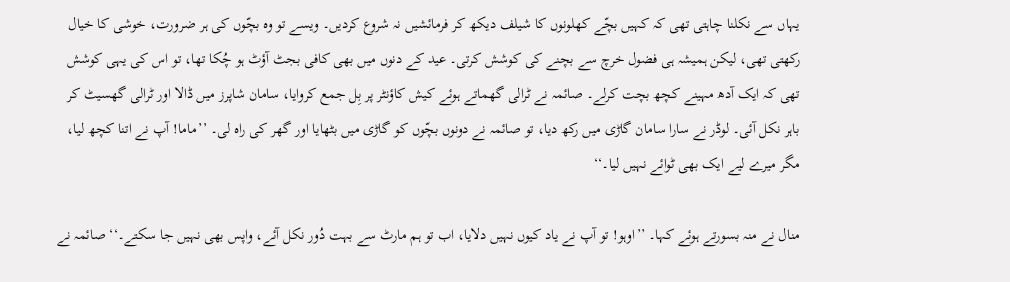یہاں سے نکلنا چاہتی تھی کہ کہیں بچّے کھلونوں کا شیلف دیکھ کر فرمائشیں نہ شروع کردیں۔ ویسے تو وہ بچّوں کی ہر ضرورت، خوشی کا خیال رکھتی تھی، لیکن ہمیشہ ہی فضول خرچ سے بچنے کی کوشش کرتی۔ عید کے دنوں میں بھی کافی بجٹ آؤٹ ہو چُکا تھا، تو اس کی یہی کوشش تھی کہ ایک آدھ مہینے کچھ بچت کرلے۔ صائمہ نے ٹرالی گھماتے ہوئے کیش کاؤنٹر پر بِل جمع کروایا، سامان شاپرز میں ڈالا اور ٹرالی گھسیٹ کر باہر نکل آئی۔ لوڈر نے سارا سامان گاڑی میں رکھ دیا، تو صائمہ نے دونوں بچّوں کو گاڑی میں بٹھایا اور گھر کی راہ لی۔ ’’ماما! آپ نے اتنا کچھ لیا، مگر میرے لیے ایک بھی ٹوائے نہیں لیا۔‘‘

منال نے منہ بسورتے ہوئے کہا۔ ’’اوہو! تو آپ نے یاد کیوں نہیں دلایا، اب تو ہم مارٹ سے بہت دُور نکل آئے، واپس بھی نہیں جا سکتے۔‘‘ صائمہ نے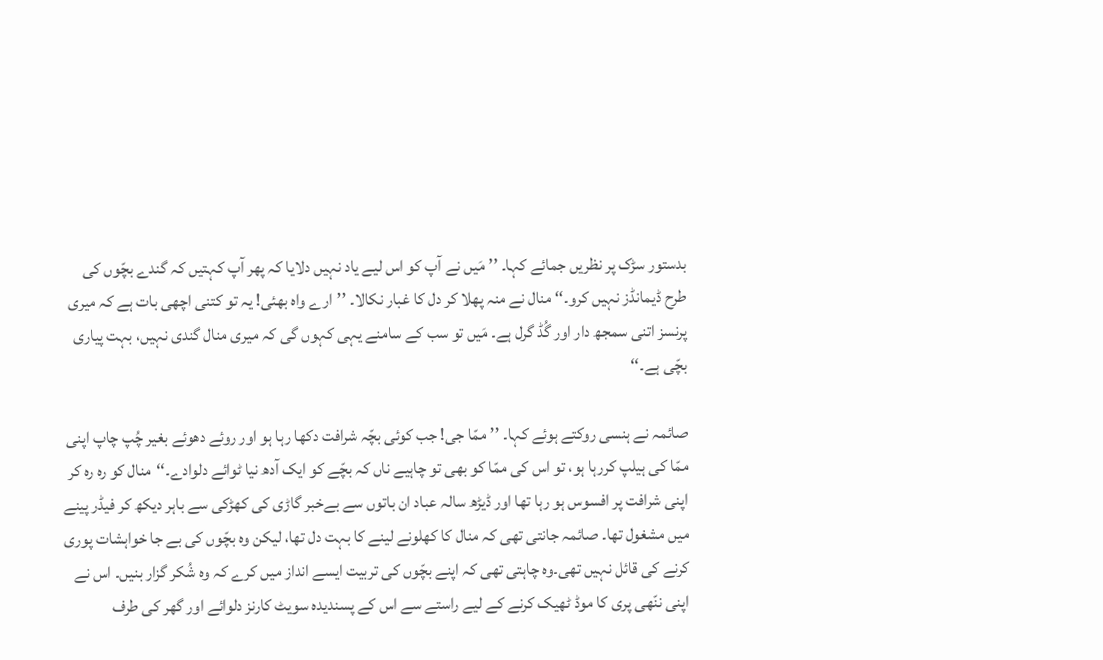بدستور سڑک پر نظریں جمائے کہا۔ ’’مَیں نے آپ کو اس لیے یاد نہیں دلایا کہ پھر آپ کہتیں کہ گندے بچّوں کی طرح ڈیمانڈز نہیں کرو۔‘‘ منال نے منہ پھلا کر دل کا غبار نکالا۔ ’’ارے واہ بھئی! یہ تو کتنی اچھی بات ہے کہ میری پرنسز اتنی سمجھ دار اور گُڈ گرل ہے۔ مَیں تو سب کے سامنے یہی کہوں گی کہ میری منال گندی نہیں، بہت پیاری بچّی ہے۔‘‘

صائمہ نے ہنسی روکتے ہوئے کہا۔ ’’ممّا جی! جب کوئی بچّہ شرافت دکھا رہا ہو اور روئے دھوئے بغیر چُپ چاپ اپنی ممّا کی ہیلپ کررہا ہو، تو اس کی ممّا کو بھی تو چاہیے ناں کہ بچّے کو ایک آدھ نیا ٹوائے دلوادے۔‘‘منال کو رہ رہ کر اپنی شرافت پر افسوس ہو رہا تھا اور ڈیڑھ سالہ عباد ان باتوں سے بےخبر گاڑی کی کھڑکی سے باہر دیکھ کر فیڈر پینے میں مشغول تھا۔ صائمہ جانتی تھی کہ منال کا کھلونے لینے کا بہت دل تھا، لیکن وہ بچّوں کی بے جا خواہشات پوری کرنے کی قائل نہیں تھی۔وہ چاہتی تھی کہ اپنے بچّوں کی تربیت ایسے انداز میں کرے کہ وہ شُکر گزار بنیں۔ اس نے اپنی ننّھی پری کا موڈ ٹھیک کرنے کے لیے راستے سے اس کے پسندیدہ سویٹ کارنز دلوائے اور گھر کی طرف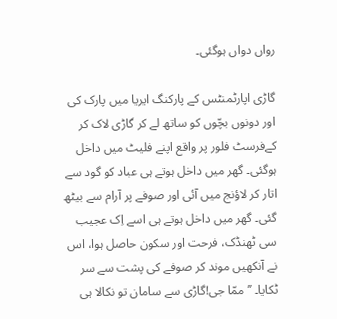رواں دواں ہوگئی۔

گاڑی اپارٹمنٹس کے پارکنگ ایریا میں پارک کی اور دونوں بچّوں کو ساتھ لے کر گاڑی لاک کر کےفرسٹ فلور پر واقع اپنے فلیٹ میں داخل ہوگئی۔ گھر میں داخل ہوتے ہی عباد کو گود سے اتار کر لاؤنج میں آئی اور صوفے پر آرام سے بیٹھ گئی۔ گھر میں داخل ہوتے ہی اسے اِک عجیب سی ٹھنڈک، فرحت اور سکون حاصل ہوا، اس نے آنکھیں موند کر صوفے کی پشت سے سر ٹکایا۔ ’’ممّا جی!گاڑی سے سامان تو نکالا ہی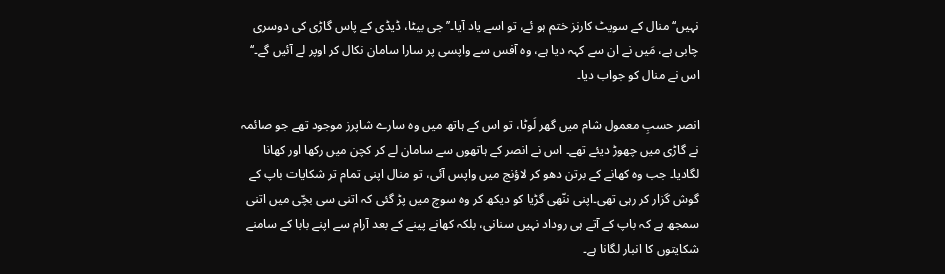نہیں‘‘ منال کے سویٹ کارنز ختم ہو ئے، تو اسے یاد آیا۔’’جی بیٹا، ڈیڈی کے پاس گاڑی کی دوسری چابی ہے، مَیں نے ان سے کہہ دیا ہے، وہ آفس سے واپسی پر سارا سامان نکال کر اوپر لے آئیں گے۔‘‘ اس نے منال کو جواب دیا۔

انصر حسبِ معمول شام میں گھر لَوٹا، تو اس کے ہاتھ میں وہ سارے شاپرز موجود تھے جو صائمہ نے گاڑی میں چھوڑ دیئے تھے۔ اس نے انصر کے ہاتھوں سے سامان لے کر کچن میں رکھا اور کھانا لگادیا۔ جب وہ کھانے کے برتن دھو کر لاؤنج میں واپس آئی، تو منال اپنی تمام تر شکایات باپ کے گوش گزار کر رہی تھی۔اپنی ننّھی گڑیا کو دیکھ کر وہ سوچ میں پڑ گئی کہ اتنی سی بچّی میں اتنی سمجھ ہے کہ باپ کے آتے ہی روداد نہیں سنانی، بلکہ کھانے پینے کے بعد آرام سے اپنے بابا کے سامنے شکایتوں کا انبار لگانا ہے۔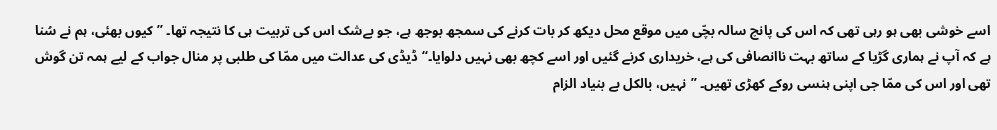اسے خوشی بھی ہو رہی تھی کہ اس کی پانچ سالہ بچّی میں موقع محل دیکھ کر بات کرنے کی سمجھ بوجھ ہے، جو بےشک اس کی تربیت ہی کا نتیجہ تھا۔ ’’کیوں بھئی، ہم نے سُنا ہے کہ آپ نے ہماری گڑیا کے ساتھ بہت ناانصافی کی ہے، خریداری کرنے گئیں اور اسے کچھ بھی نہیں دلوایا۔‘‘ڈیڈی کی عدالت میں ممّا کی طلبی پر منال جواب کے لیے ہمہ تن گوش تھی اور اس کی ممّا جی اپنی ہنسی روکے کھڑی تھیں۔ ’’نہیں، بالکل بے بنیاد الزام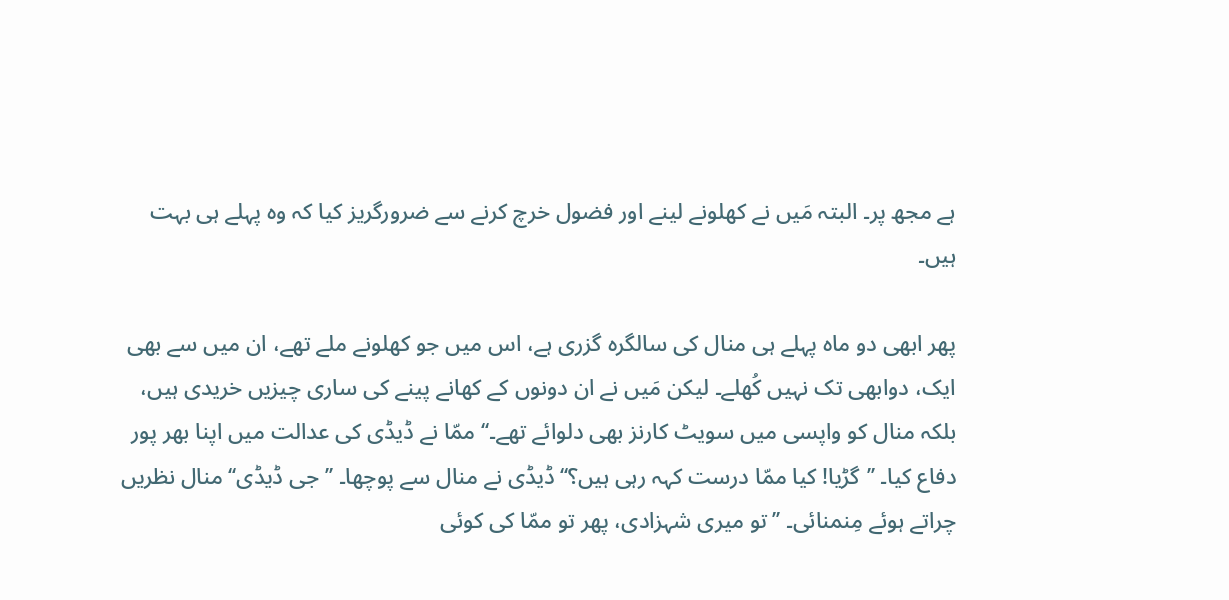ہے مجھ پر۔ البتہ مَیں نے کھلونے لینے اور فضول خرچ کرنے سے ضرورگریز کیا کہ وہ پہلے ہی بہت ہیں۔

پھر ابھی دو ماہ پہلے ہی منال کی سالگرہ گزری ہے، اس میں جو کھلونے ملے تھے، ان میں سے بھی ایک، دوابھی تک نہیں کُھلے۔ لیکن مَیں نے ان دونوں کے کھانے پینے کی ساری چیزیں خریدی ہیں، بلکہ منال کو واپسی میں سویٹ کارنز بھی دلوائے تھے۔‘‘ ممّا نے ڈیڈی کی عدالت میں اپنا بھر پور دفاع کیا۔ ’’گڑیا! کیا ممّا درست کہہ رہی ہیں؟‘‘ڈیڈی نے منال سے پوچھا۔ ’’جی ڈیڈی‘‘ منال نظریں چراتے ہوئے مِنمنائی۔ ’’تو میری شہزادی، پھر تو ممّا کی کوئی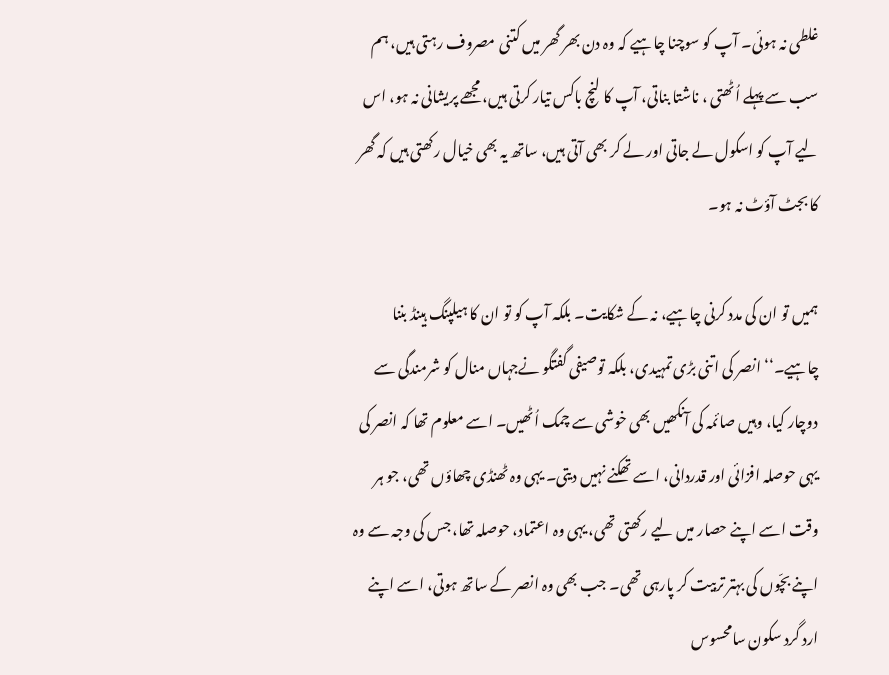غلطی نہ ہوئی۔ آپ کو سوچنا چاہیے کہ وہ دن بھر گھر میں کتنی مصروف رہتی ہیں، ہم سب سے پہلے اُٹھتی ، ناشتا بناتی، آپ کا لنچ باکس تیار کرتی ہیں، مجھے پریشانی نہ ہو، اس لیے آپ کو اسکول لے جاتی اور لے کر بھی آتی ہیں، ساتھ یہ بھی خیال رکھتی ہیں کہ گھر کا بجٹ آؤٹ نہ ہو۔

ہمیں تو ان کی مدد کرنی چاہیے، نہ کے شکایت۔ بلکہ آپ کو تو ان کا ہیلپنگ ہینڈ بننا چاہیے۔‘‘ انصر کی اتنی بڑی تمہیدی، بلکہ توصیفی گفتگو نےجہاں منال کو شرمندگی سے دوچار کیا، وہیں صائمہ کی آنکھیں بھی خوشی سے چمک اُٹھیں۔ اسے معلوم تھا کہ انصر کی یہی حوصلہ افزائی اور قدردانی، اسے تھکنے نہیں دیتی۔ یہی وہ ٹھنڈی چھاؤں تھی، جو ہر وقت اسے اپنے حصار میں لیے رکھتی تھی، یہی وہ اعتماد، حوصلہ تھا، جس کی وجہ سے وہ اپنے بچّوں کی بہتر تربیت کر پارہی تھی۔ جب بھی وہ انصر کے ساتھ ہوتی، اسے اپنے ارد گرد سکون سامحسوس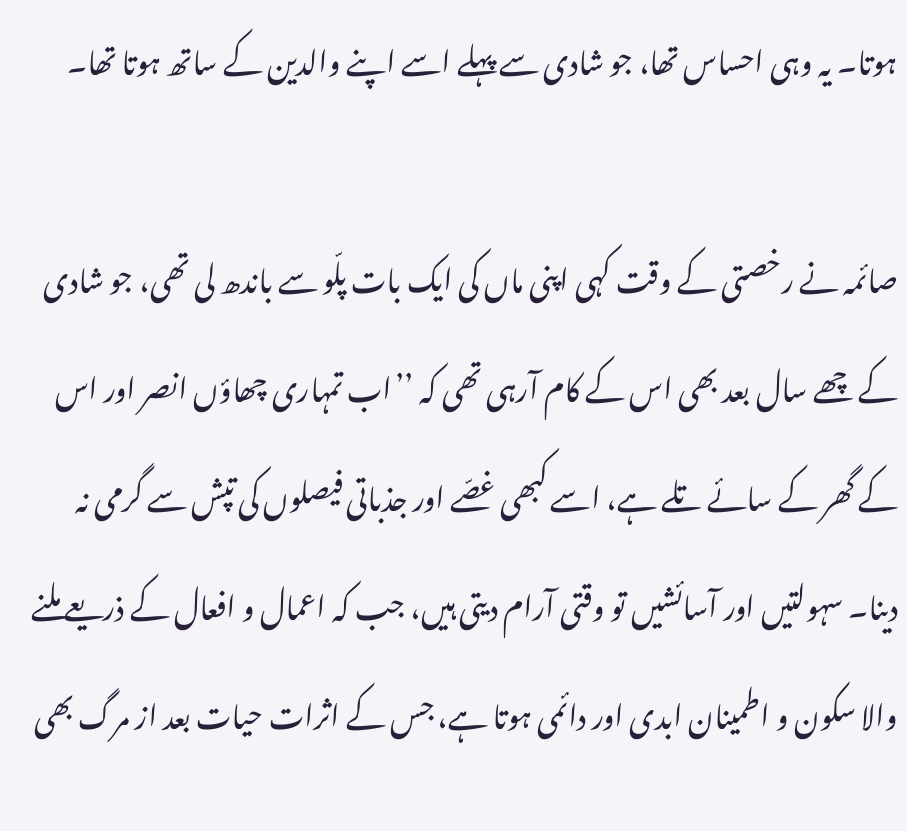ہوتا۔ یہ وہی احساس تھا، جو شادی سے پہلے اسے اپنے والدین کے ساتھ ہوتا تھا۔

صائمہ نے رخصتی کے وقت کہی اپنی ماں کی ایک بات پلّو سے باندھ لی تھی، جو شادی کے چھے سال بعد بھی اس کے کام آرہی تھی کہ ’’اب تمہاری چھاؤں انصر اور اس کے گھر کے سائے تلے ہے، اسے کبھی غصّے اور جذباتی فیصلوں کی تپش سے گرمی نہ دینا۔ سہولتیں اور آسائشیں تو وقتی آرام دیتی ہیں، جب کہ اعمال و افعال کے ذریعے ملنے والا سکون و اطمینان ابدی اور دائمی ہوتا ہے، جس کے اثرات حیات بعد از مرگ بھی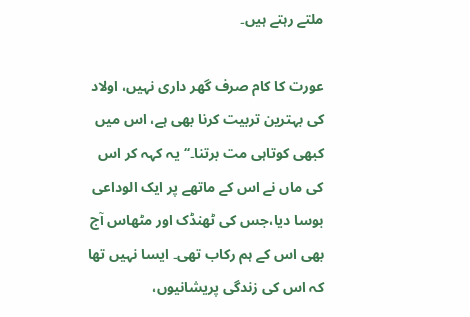ملتے رہتے ہیں۔

عورت کا کام صرف گھر داری نہیں، اولاد کی بہترین تربیت کرنا بھی ہے، اس میں کبھی کوتاہی مت برتنا۔‘‘یہ کہہ کر اس کی ماں نے اس کے ماتھے پر ایک الوداعی بوسا دیا،جس کی ٹھنڈک اور مٹھاس آج بھی اس کے ہم رکاب تھی۔ ایسا نہیں تھا کہ اس کی زندگی پریشانیوں،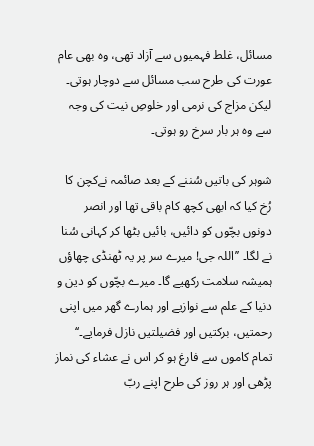مسائل، غلط فہمیوں سے آزاد تھی، وہ بھی عام عورت کی طرح سب مسائل سے دوچار ہوتی۔ لیکن مزاج کی نرمی اور خلوصِ نیت کی وجہ سے وہ ہر بار سرخ رو ہوتی۔

شوہر کی باتیں سُننے کے بعد صائمہ نےکچن کا رُخ کیا کہ ابھی کچھ کام باقی تھا اور انصر دونوں بچّوں کو دائیں، بائیں بٹھا کر کہانی سُنا نے لگا۔ ’’اللہ جی! میرے سر پر یہ ٹھنڈی چھاؤں ہمیشہ سلامت رکھیے گا۔ میرے بچّوں کو دین و دنیا کے علم سے نوازیے اور ہمارے گھر میں اپنی رحمتیں، برکتیں اور فضیلتیں نازل فرمایے۔‘‘ تمام کاموں سے فارغ ہو کر اس نے عشاء کی نماز پڑھی اور ہر روز کی طرح اپنے ربّ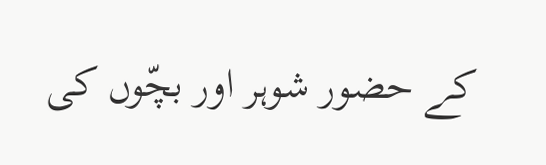کے حضور شوہر اور بچّوں کی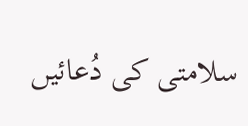سلامتی کی دُعائیں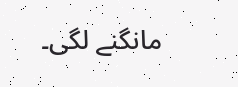مانگنے لگی۔